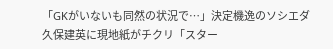「GKがいないも同然の状況で…」決定機逸のソシエダ久保建英に現地紙がチクリ「スター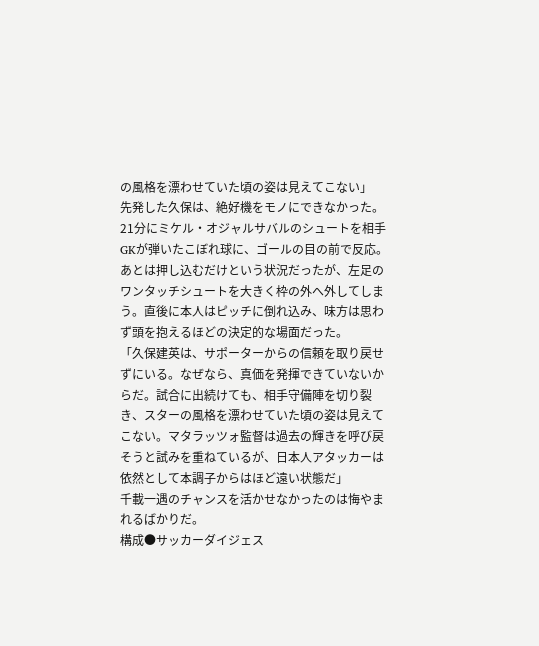の風格を漂わせていた頃の姿は見えてこない」
先発した久保は、絶好機をモノにできなかった。21分にミケル・オジャルサバルのシュートを相手GKが弾いたこぼれ球に、ゴールの目の前で反応。あとは押し込むだけという状況だったが、左足のワンタッチシュートを大きく枠の外へ外してしまう。直後に本人はピッチに倒れ込み、味方は思わず頭を抱えるほどの決定的な場面だった。
「久保建英は、サポーターからの信頼を取り戻せずにいる。なぜなら、真価を発揮できていないからだ。試合に出続けても、相手守備陣を切り裂き、スターの風格を漂わせていた頃の姿は見えてこない。マタラッツォ監督は過去の輝きを呼び戻そうと試みを重ねているが、日本人アタッカーは依然として本調子からはほど遠い状態だ」
千載一遇のチャンスを活かせなかったのは悔やまれるばかりだ。
構成●サッカーダイジェス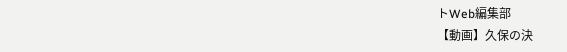トWeb編集部
【動画】久保の決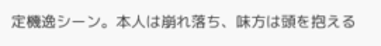定機逸シーン。本人は崩れ落ち、味方は頭を抱える